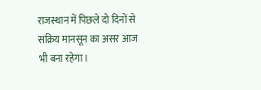राजस्थान में पिछले दो दिनों से सक्रिय मानसून का असर आज भी बना रहेगा।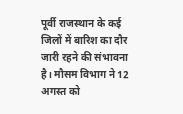पूर्वी राजस्थान के कई जिलों में बारिश का दौर जारी रहने की संभावना है। मौसम विभाग ने 12 अगस्त को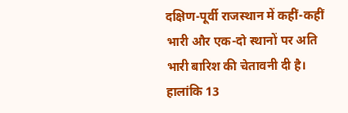दक्षिण-पूर्वी राजस्थान में कहीं-कहीं भारी और एक-दो स्थानों पर अति भारी बारिश की चेतावनी दी है। हालांकि 13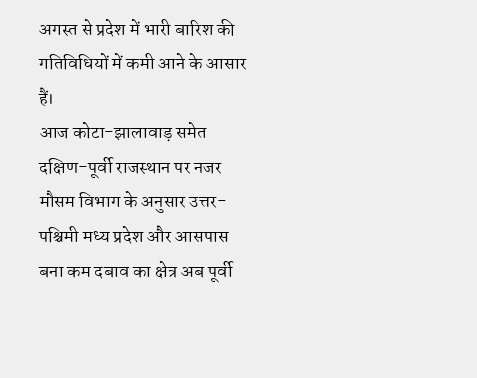अगस्त से प्रदेश में भारी बारिश की गतिविधियों में कमी आने के आसार हैं।
आज कोटा-झालावाड़ समेत दक्षिण-पूर्वी राजस्थान पर नजर
मौसम विभाग के अनुसार उत्तर-पश्चिमी मध्य प्रदेश और आसपास बना कम दबाव का क्षेत्र अब पूर्वी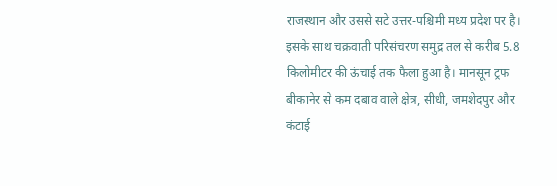राजस्थान और उससे सटे उत्तर-पश्चिमी मध्य प्रदेश पर है। इसके साथ चक्रवाती परिसंचरण समुद्र तल से करीब 5.8 किलोमीटर की ऊंचाई तक फैला हुआ है। मानसून ट्रफ बीकानेर से कम दबाव वाले क्षेत्र, सीधी, जमशेदपुर और कंटाई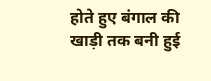होते हुए बंगाल की खाड़ी तक बनी हुई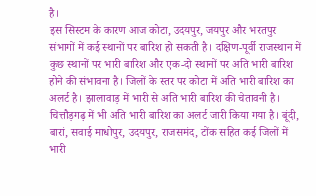है।
इस सिस्टम के कारण आज कोटा, उदयपुर, जयपुर और भरतपुर संभागों में कई स्थानों पर बारिश हो सकती है। दक्षिण-पूर्वी राजस्थान में कुछ स्थानों पर भारी बारिश और एक-दो स्थानों पर अति भारी बारिश होने की संभावना है। जिलों के स्तर पर कोटा में अति भारी बारिश का अलर्ट है। झालावाड़ में भारी से अति भारी बारिश की चेतावनी है। चित्तौड़गढ़ में भी अति भारी बारिश का अलर्ट जारी किया गया है। बूंदी, बारां, सवाई माधोपुर, उदयपुर, राजसमंद, टोंक सहित कई जिलों में भारी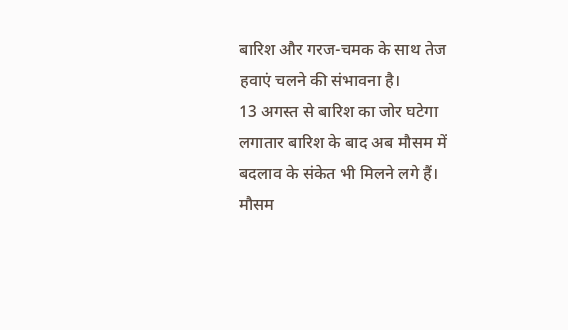बारिश और गरज-चमक के साथ तेज हवाएं चलने की संभावना है।
13 अगस्त से बारिश का जोर घटेगा
लगातार बारिश के बाद अब मौसम में बदलाव के संकेत भी मिलने लगे हैं। मौसम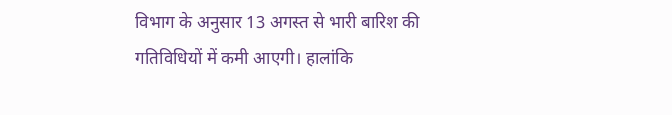विभाग के अनुसार 13 अगस्त से भारी बारिश की गतिविधियों में कमी आएगी। हालांकि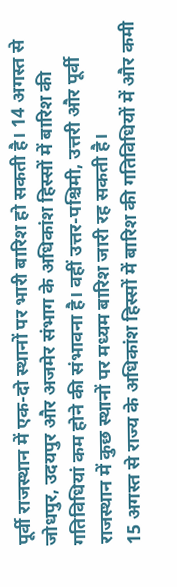पूर्वी राजस्थान में एक-दो स्थानों पर भारी बारिश हो सकती है। 14 अगस्त से जोधपुर, उदयपुर और अजमेर संभाग के अधिकांश हिस्सों में बारिश की गतिविधियां कम होने की संभावना है। वहीं उत्तर-पश्चिमी, उत्तरी और पूर्वी राजस्थान में कुछ स्थानों पर मध्यम बारिश जारी रह सकती है।
15 अगस्त से राज्य के अधिकांश हिस्सों में बारिश की गतिविधियों में और कमी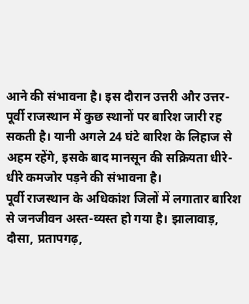आने की संभावना है। इस दौरान उत्तरी और उत्तर-पूर्वी राजस्थान में कुछ स्थानों पर बारिश जारी रह सकती है। यानी अगले 24 घंटे बारिश के लिहाज से अहम रहेंगे, इसके बाद मानसून की सक्रियता धीरे-धीरे कमजोर पड़ने की संभावना है।
पूर्वी राजस्थान के अधिकांश जिलों में लगातार बारिश से जनजीवन अस्त-व्यस्त हो गया है। झालावाड़, दौसा, प्रतापगढ़,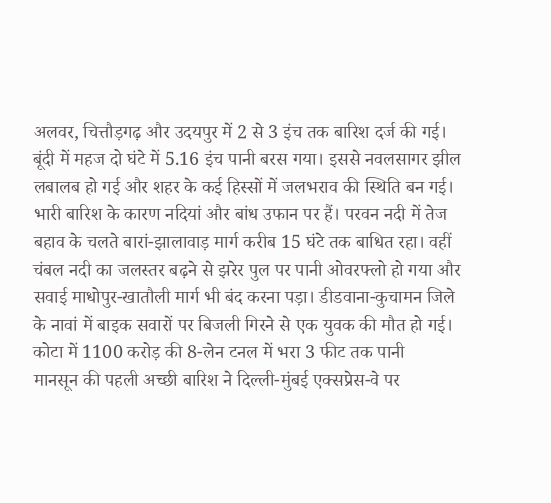अलवर, चित्तौड़गढ़ और उदयपुर में 2 से 3 इंच तक बारिश दर्ज की गई। बूंदी में महज दो घंटे में 5.16 इंच पानी बरस गया। इससे नवलसागर झील लबालब हो गई और शहर के कई हिस्सों में जलभराव की स्थिति बन गई।
भारी बारिश के कारण नदियां और बांध उफान पर हैं। परवन नदी में तेज बहाव के चलते बारां-झालावाड़ मार्ग करीब 15 घंटे तक बाधित रहा। वहीं चंबल नदी का जलस्तर बढ़ने से झरेर पुल पर पानी ओवरफ्लो हो गया और सवाई माधोपुर-खातौली मार्ग भी बंद करना पड़ा। डीडवाना-कुचामन जिले के नावां में बाइक सवारों पर बिजली गिरने से एक युवक की मौत हो गई।
कोटा में 1100 करोड़ की 8-लेन टनल में भरा 3 फीट तक पानी
मानसून की पहली अच्छी बारिश ने दिल्ली-मुंबई एक्सप्रेस-वे पर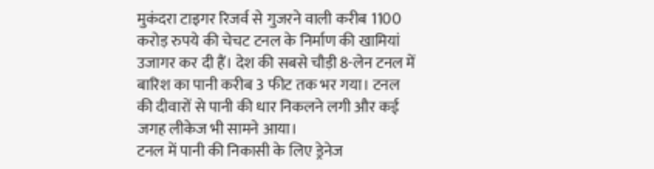मुकंदरा टाइगर रिजर्व से गुजरने वाली करीब 1100 करोड़ रुपये की चेचट टनल के निर्माण की खामियां उजागर कर दी हैं। देश की सबसे चौड़ी 8-लेन टनल में बारिश का पानी करीब 3 फीट तक भर गया। टनल की दीवारों से पानी की धार निकलने लगी और कई जगह लीकेज भी सामने आया।
टनल में पानी की निकासी के लिए ड्रेनेज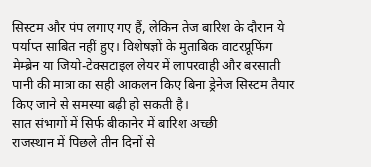सिस्टम और पंप लगाए गए हैं, लेकिन तेज बारिश के दौरान ये पर्याप्त साबित नहीं हुए। विशेषज्ञों के मुताबिक वाटरप्रूफिंग मेम्ब्रेन या जियो-टेक्सटाइल लेयर में लापरवाही और बरसाती पानी की मात्रा का सही आकलन किए बिना ड्रेनेज सिस्टम तैयार किए जाने से समस्या बढ़ी हो सकती है।
सात संभागों में सिर्फ बीकानेर में बारिश अच्छी
राजस्थान में पिछले तीन दिनों से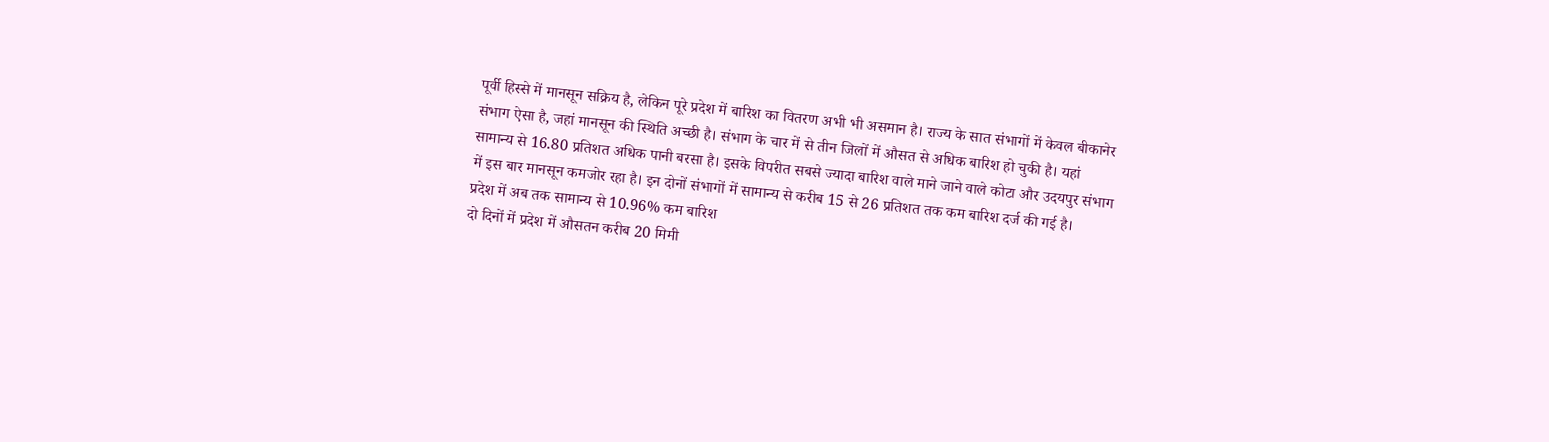पूर्वी हिस्से में मानसून सक्रिय है, लेकिन पूरे प्रदेश में बारिश का वितरण अभी भी असमान है। राज्य के सात संभागों में केवल बीकानेर संभाग ऐसा है, जहां मानसून की स्थिति अच्छी है। संभाग के चार में से तीन जिलों में औसत से अधिक बारिश हो चुकी है। यहां सामान्य से 16.80 प्रतिशत अधिक पानी बरसा है। इसके विपरीत सबसे ज्यादा बारिश वाले माने जाने वाले कोटा और उदयपुर संभाग में इस बार मानसून कमजोर रहा है। इन दोनों संभागों में सामान्य से करीब 15 से 26 प्रतिशत तक कम बारिश दर्ज की गई है।
प्रदेश में अब तक सामान्य से 10.96% कम बारिश
दो दिनों में प्रदेश में औसतन करीब 20 मिमी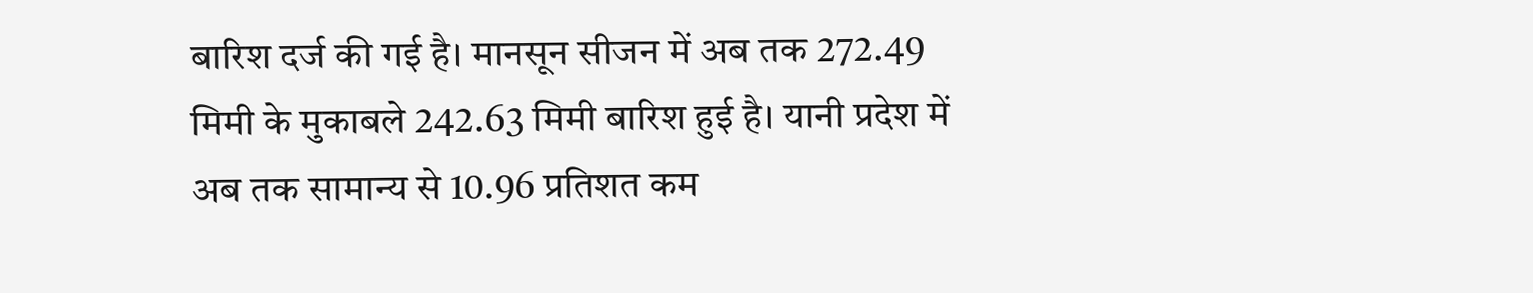बारिश दर्ज की गई है। मानसून सीजन में अब तक 272.49 मिमी के मुकाबले 242.63 मिमी बारिश हुई है। यानी प्रदेश में अब तक सामान्य से 10.96 प्रतिशत कम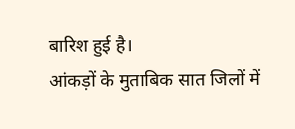बारिश हुई है।
आंकड़ों के मुताबिक सात जिलों में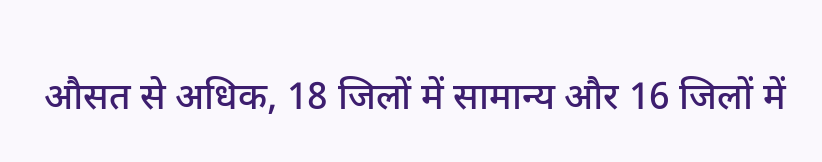औसत से अधिक, 18 जिलों में सामान्य और 16 जिलों में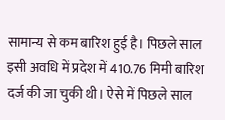सामान्य से कम बारिश हुई है। पिछले साल इसी अवधि में प्रदेश में 410.76 मिमी बारिश दर्ज की जा चुकी थी। ऐसे में पिछले साल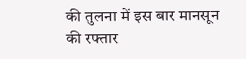की तुलना में इस बार मानसून की रफ्तार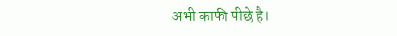अभी काफी पीछे है।